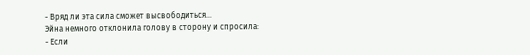- Вряд ли эта сила сможет высвободиться…
Эйна немного отклонила голову в сторону и спросила:
- Если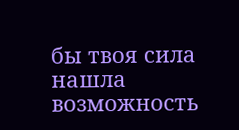бы твоя сила нашла возможность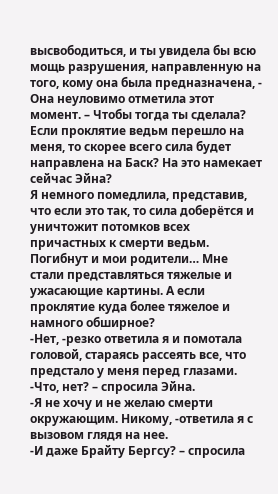высвободиться, и ты увидела бы всю мощь разрушения, направленную на того, кому она была предназначена, - Она неуловимо отметила этот момент. – Чтобы тогда ты сделала?
Если проклятие ведьм перешло на меня, то скорее всего сила будет направлена на Баск? На это намекает сейчас Эйна?
Я немного помедлила, представив, что если это так, то сила доберётся и уничтожит потомков всех причастных к смерти ведьм. Погибнут и мои родители… Мне стали представляться тяжелые и ужасающие картины. А если проклятие куда более тяжелое и намного обширное?
-Нет, -резко ответила я и помотала головой, стараясь рассеять все, что предстало у меня перед глазами.
-Что, нет? – спросила Эйна.
-Я не хочу и не желаю смерти окружающим. Никому, -ответила я с вызовом глядя на нее.
-И даже Брайту Бергсу? – спросила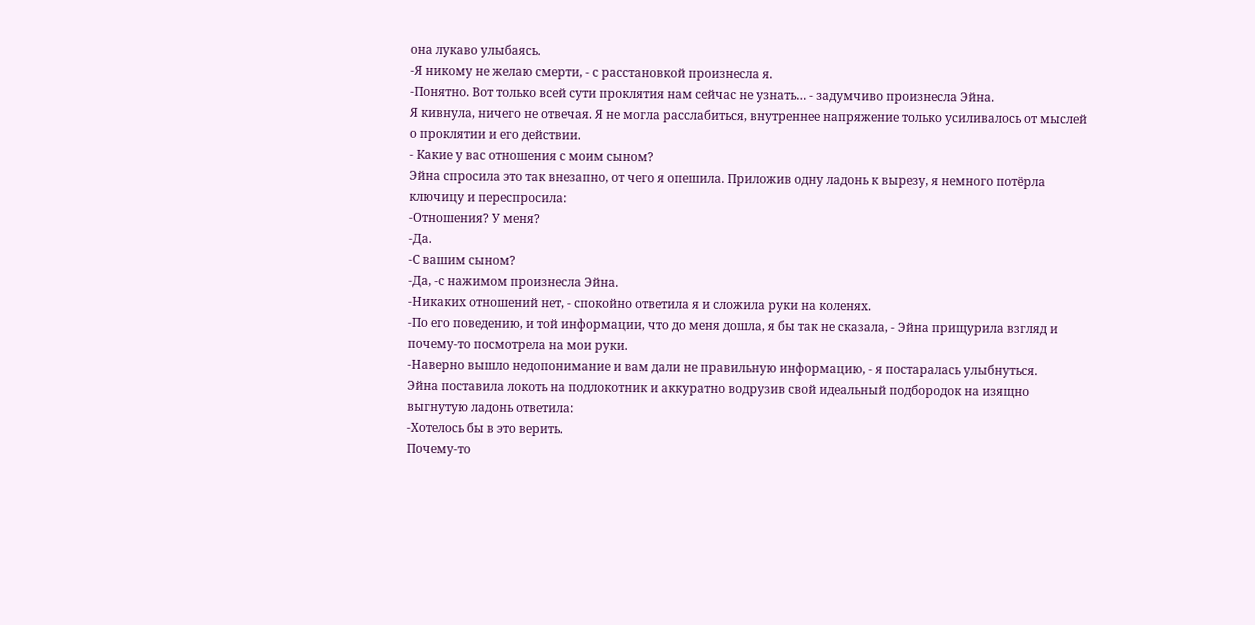она лукаво улыбаясь.
-Я никому не желаю смерти, - с расстановкой произнесла я.
-Понятно. Вот только всей сути проклятия нам сейчас не узнать… - задумчиво произнесла Эйна.
Я кивнула, ничего не отвечая. Я не могла расслабиться, внутреннее напряжение только усиливалось от мыслей о проклятии и его действии.
- Какие у вас отношения с моим сыном?
Эйна спросила это так внезапно, от чего я опешила. Приложив одну ладонь к вырезу, я немного потёрла ключицу и переспросила:
-Отношения? У меня?
-Да.
-С вашим сыном?
-Да, -с нажимом произнесла Эйна.
-Никаких отношений нет, - спокойно ответила я и сложила руки на коленях.
-По его поведению, и той информации, что до меня дошла, я бы так не сказала, - Эйна прищурила взгляд и почему-то посмотрела на мои руки.
-Наверно вышло недопонимание и вам дали не правильную информацию, - я постаралась улыбнуться.
Эйна поставила локоть на подлокотник и аккуратно водрузив свой идеальный подбородок на изящно выгнутую ладонь ответила:
-Хотелось бы в это верить.
Почему-то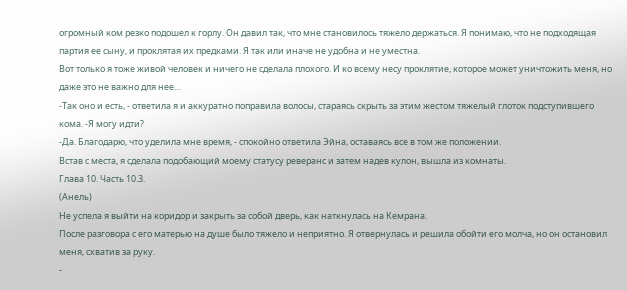огромный ком резко подошел к горлу. Он давил так, что мне становилось тяжело держаться. Я понимаю, что не подходящая партия ее сыну, и проклятая их предками. Я так или иначе не удобна и не уместна.
Вот только я тоже живой человек и ничего не сделала плохого. И ко всему несу проклятие, которое может уничтожить меня, но даже это не важно для нее…
-Так оно и есть, - ответила я и аккуратно поправила волосы, стараясь скрыть за этим жестом тяжелый глоток подступившего кома. -Я могу идти?
-Да. Благодарю, что уделила мне время, - спокойно ответила Эйна, оставаясь все в том же положении.
Встав с места, я сделала подобающий моему статусу реверанс и затем надев кулон, вышла из комнаты.
Глава 10. Часть 10.3.
(Анель)
Не успела я выйти на коридор и закрыть за собой дверь, как наткнулась на Кемрана.
После разговора с его матерью на душе было тяжело и неприятно. Я отвернулась и решила обойти его молча, но он остановил меня, схватив за руку.
-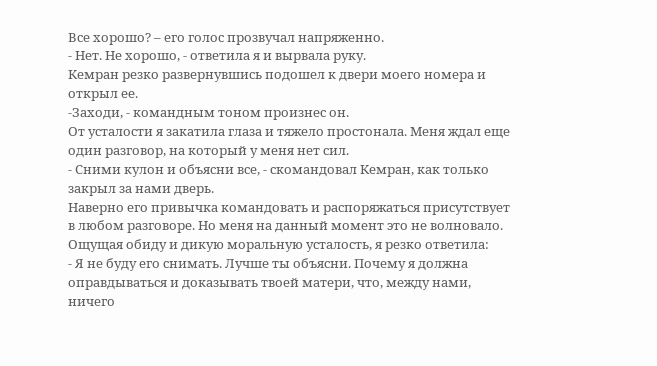Все хорошо? – его голос прозвучал напряженно.
- Нет. Не хорошо, - ответила я и вырвала руку.
Кемран резко развернувшись подошел к двери моего номера и открыл ее.
-Заходи, - командным тоном произнес он.
От усталости я закатила глаза и тяжело простонала. Меня ждал еще один разговор, на который у меня нет сил.
- Сними кулон и объясни все, - скомандовал Кемран, как только закрыл за нами дверь.
Наверно его привычка командовать и распоряжаться присутствует в любом разговоре. Но меня на данный момент это не волновало. Ощущая обиду и дикую моральную усталость, я резко ответила:
- Я не буду его снимать. Лучше ты объясни. Почему я должна оправдываться и доказывать твоей матери, что, между нами, ничего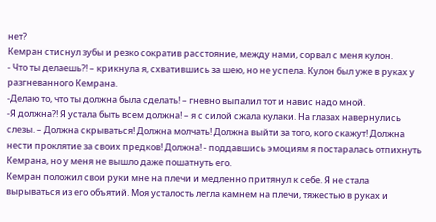нет?
Кемран стиснул зубы и резко сократив расстояние, между нами, сорвал с меня кулон.
- Что ты делаешь?! – крикнула я, схватившись за шею, но не успела. Кулон был уже в руках у разгневанного Кемрана.
-Делаю то, что ты должна была сделать! – гневно выпалил тот и навис надо мной.
-Я должна?! Я устала быть всем должна! – я с силой сжала кулаки. На глазах навернулись слезы. – Должна скрываться! Должна молчать! Должна выйти за того, кого скажут! Должна нести проклятие за своих предков! Должна! - поддавшись эмоциям я постаралась отпихнуть Кемрана, но у меня не вышло даже пошатнуть его.
Кемран положил свои руки мне на плечи и медленно притянул к себе. Я не стала вырываться из его объятий. Моя усталость легла камнем на плечи, тяжестью в руках и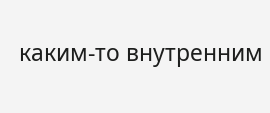каким-то внутренним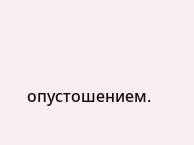опустошением.